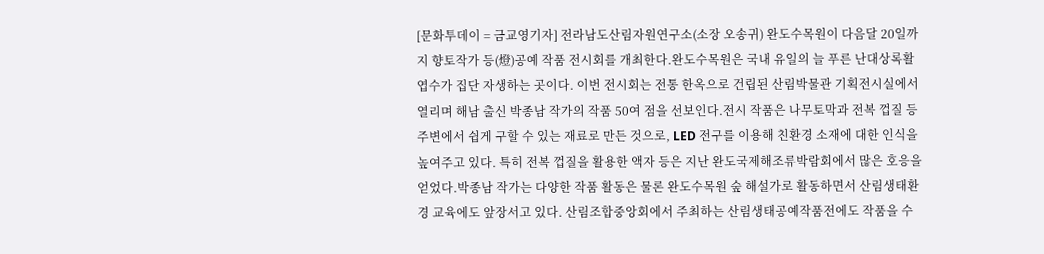[문화투데이 = 금교영기자] 전라남도산림자원연구소(소장 오송귀) 완도수목원이 다음달 20일까지 향토작가 등(燈)공예 작품 전시회를 개최한다.완도수목원은 국내 유일의 늘 푸른 난대상록활엽수가 집단 자생하는 곳이다. 이번 전시회는 전통 한옥으로 건립된 산림박물관 기획전시실에서 열리며 해남 출신 박종남 작가의 작품 50여 점을 선보인다.전시 작품은 나무토막과 전복 껍질 등 주변에서 쉽게 구할 수 있는 재료로 만든 것으로, LED 전구를 이용해 친환경 소재에 대한 인식을 높여주고 있다. 특히 전복 껍질을 활용한 액자 등은 지난 완도국제해조류박람회에서 많은 호응을 얻었다.박종남 작가는 다양한 작품 활동은 물론 완도수목원 숲 해설가로 활동하면서 산림생태환경 교육에도 앞장서고 있다. 산림조합중앙회에서 주최하는 산림생태공예작품전에도 작품을 수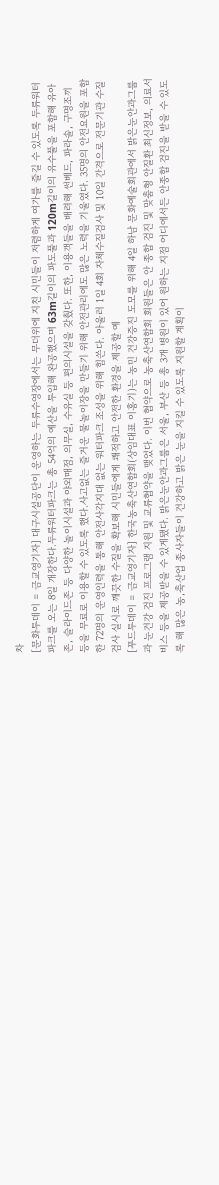차
[문화투데이 = 금교영기자] 대구시설공단이 운영하는 두류수영장에서는 무더위에 지친 시민들이 저렴하게 여가를 즐길 수 있도록 두류워터파크를 오는 8일 개장한다.두류워터파크는 총 54억의 예산을 투입해 완공했으며 63m길이의 파도풀과 120m길이의 유수풀을 포함해 유아존, 슬라이드존 등 다양한 놀이시설과 야외매점, 의무실, 수유실 등 편의시설을 갖췄다. 또한, 이용객들을 배려해 썬베드, 파라솔, 구명조끼 등을 무료로 이용할 수 있도록 했다.사고없는 즐거운 물놀이장을 만들기 위해 안전관리에도 많은 노력을 기울였다. 35명의 안전요원을 포함한 72명의 운영인력을 통해 안전사각지대 없는 워터파크 조성을 위해 힘쓴다. 아울러 1일 4회 자체수질검사 및 10일 간격으로 전문기관 수질검사 실시로 깨끗한 수질을 확보해 시민들에게 쾌적하고 안전한 환경을 제공할 예
[푸드투데이 = 금교영기자] 한국농축산연합회(상임대표 이홍기)는 농민 건강증진 도모를 위해 4일 하남 문화예술회관에서 밝은눈안과그룹과 눈건강 검진 프로그램 지원 및 교류협약을 맺었다. 이번 협약으로 농축산연합회 회원들은 안 종합 검진 및 맞춤형 안질환 최신정보, 의료서비스 등을 제공받을 수 있게됐다. 밝은눈안과그룹은 서울, 부산 등 총 3개 병원이 있어 원하는 지점 어디에서든 안종합 검진을 받을 수 있도록 해 많은 농,축산업 종사자들이 건강하고 밝은 눈을 지킬 수 있도록 지원할 계획이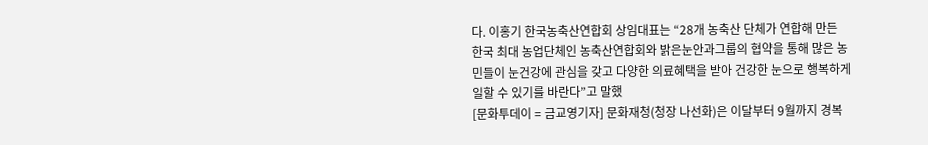다. 이홍기 한국농축산연합회 상임대표는 “28개 농축산 단체가 연합해 만든 한국 최대 농업단체인 농축산연합회와 밝은눈안과그룹의 협약을 통해 많은 농민들이 눈건강에 관심을 갖고 다양한 의료혜택을 받아 건강한 눈으로 행복하게 일할 수 있기를 바란다”고 말했
[문화투데이 = 금교영기자] 문화재청(청장 나선화)은 이달부터 9월까지 경복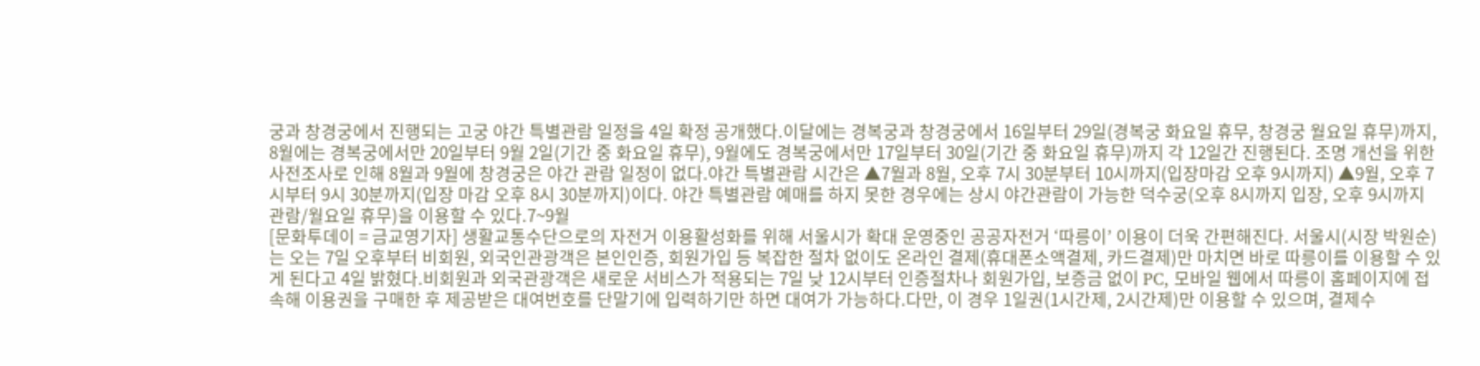궁과 창경궁에서 진행되는 고궁 야간 특별관람 일정을 4일 확정 공개했다.이달에는 경복궁과 창경궁에서 16일부터 29일(경복궁 화요일 휴무, 창경궁 월요일 휴무)까지, 8월에는 경복궁에서만 20일부터 9월 2일(기간 중 화요일 휴무), 9월에도 경복궁에서만 17일부터 30일(기간 중 화요일 휴무)까지 각 12일간 진행된다. 조명 개선을 위한 사전조사로 인해 8월과 9월에 창경궁은 야간 관람 일정이 없다.야간 특별관람 시간은 ▲7월과 8월, 오후 7시 30분부터 10시까지(입장마감 오후 9시까지) ▲9월, 오후 7시부터 9시 30분까지(입장 마감 오후 8시 30분까지)이다. 야간 특별관람 예매를 하지 못한 경우에는 상시 야간관람이 가능한 덕수궁(오후 8시까지 입장, 오후 9시까지 관람/월요일 휴무)을 이용할 수 있다.7~9월
[문화투데이 = 금교영기자] 생활교통수단으로의 자전거 이용활성화를 위해 서울시가 확대 운영중인 공공자전거 ‘따릉이’ 이용이 더욱 간편해진다. 서울시(시장 박원순)는 오는 7일 오후부터 비회원, 외국인관광객은 본인인증, 회원가입 등 복잡한 절차 없이도 온라인 결제(휴대폰소액결제, 카드결제)만 마치면 바로 따릉이를 이용할 수 있게 된다고 4일 밝혔다.비회원과 외국관광객은 새로운 서비스가 적용되는 7일 낮 12시부터 인증절차나 회원가입, 보증금 없이 PC, 모바일 웹에서 따릉이 홈페이지에 접속해 이용권을 구매한 후 제공받은 대여번호를 단말기에 입력하기만 하면 대여가 가능하다.다만, 이 경우 1일권(1시간제, 2시간제)만 이용할 수 있으며, 결제수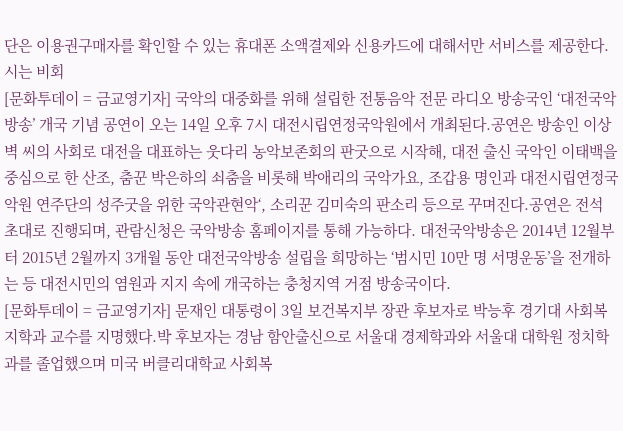단은 이용권구매자를 확인할 수 있는 휴대폰 소액결제와 신용카드에 대해서만 서비스를 제공한다.시는 비회
[문화투데이 = 금교영기자] 국악의 대중화를 위해 설립한 전통음악 전문 라디오 방송국인 ‘대전국악방송’ 개국 기념 공연이 오는 14일 오후 7시 대전시립연정국악원에서 개최된다.공연은 방송인 이상벽 씨의 사회로 대전을 대표하는 웃다리 농악보존회의 판굿으로 시작해, 대전 출신 국악인 이태백을 중심으로 한 산조, 춤꾼 박은하의 쇠춤을 비롯해 박애리의 국악가요, 조갑용 명인과 대전시립연정국악원 연주단의 성주굿을 위한 국악관현악‘, 소리꾼 김미숙의 판소리 등으로 꾸며진다.공연은 전석 초대로 진행되며, 관람신청은 국악방송 홈페이지를 통해 가능하다. 대전국악방송은 2014년 12월부터 2015년 2월까지 3개월 동안 대전국악방송 설립을 희망하는 ‘범시민 10만 명 서명운동’을 전개하는 등 대전시민의 염원과 지지 속에 개국하는 충청지역 거점 방송국이다.
[문화투데이 = 금교영기자] 문재인 대통령이 3일 보건복지부 장관 후보자로 박능후 경기대 사회복지학과 교수를 지명했다.박 후보자는 경남 함안출신으로 서울대 경제학과와 서울대 대학원 정치학과를 졸업했으며 미국 버클리대학교 사회복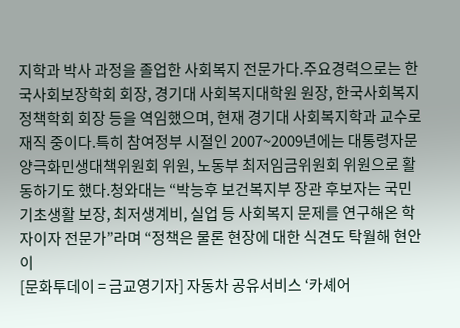지학과 박사 과정을 졸업한 사회복지 전문가다.주요경력으로는 한국사회보장학회 회장, 경기대 사회복지대학원 원장, 한국사회복지정책학회 회장 등을 역임했으며, 현재 경기대 사회복지학과 교수로 재직 중이다.특히 참여정부 시절인 2007~2009년에는 대통령자문 양극화민생대책위원회 위원, 노동부 최저임금위원회 위원으로 활동하기도 했다.청와대는 “박능후 보건복지부 장관 후보자는 국민기초생활 보장, 최저생계비, 실업 등 사회복지 문제를 연구해온 학자이자 전문가”라며 “정책은 물론 현장에 대한 식견도 탁월해 현안이
[문화투데이 = 금교영기자] 자동차 공유서비스 ‘카셰어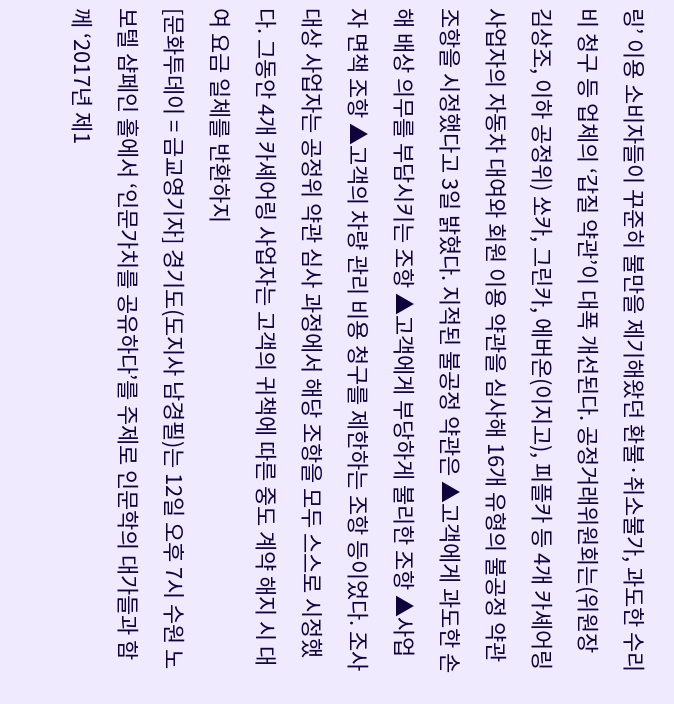링’ 이용 소비자들이 꾸준히 불만을 제기해왔던 환불·취소불가, 과도한 수리비 청구 등 업체의 ‘갑질 약관’이 대폭 개선된다. 공정거래위원회는(위원장 김상조, 이하 공정위) 쏘카, 그린카, 에버온(이지고), 피플카 등 4개 카셰어링 사업자의 자동차 대여와 회원 이용 약관을 심사해 16개 유형의 불공정 약관 조항을 시정했다고 3일 밝혔다. 지적된 불공정 약관은 ▲고객에게 과도한 손해 배상 의무를 부담시키는 조항 ▲고객에게 부당하게 불리한 조항 ▲사업자 면책 조항 ▲고객의 차량 관리 비용 청구를 제한하는 조항 등이었다. 조사 대상 사업자는 공정위 약관 심사 과정에서 해당 조항을 모두 스스로 시정했다. 그동안 4개 카셰어링 사업자는 고객의 귀책에 따른 중도 계약 해지 시 대여 요금 일체를 반환하지
[문화투데이 = 금교영기자] 경기도(도지사 남경필)는 12일 오후 7시 수원 노보텔 샴페인 홀에서 ‘인문가치를 공유하다’를 주제로 인문학의 대가들과 함께 ‘2017년 제1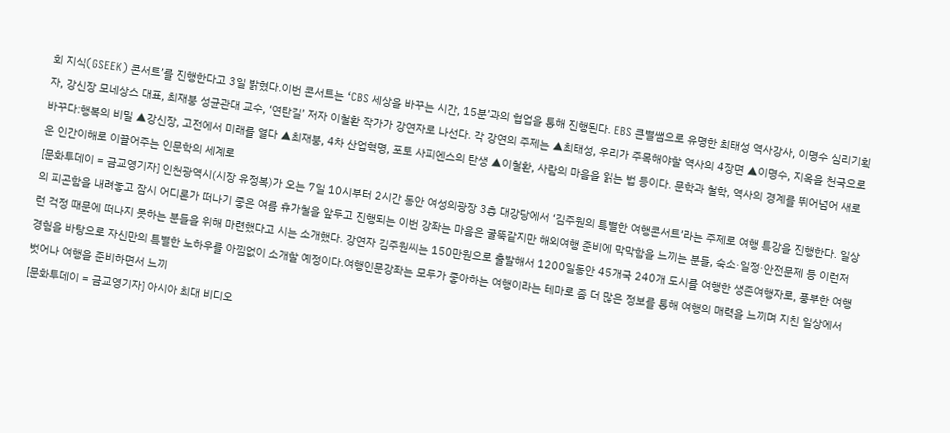회 지식(GSEEK) 콘서트’를 진행한다고 3일 밝혔다.이번 콘서트는 ‘CBS 세상을 바꾸는 시간, 15분’과의 협업을 통해 진행된다. EBS 큰별쌤으로 유명한 최태성 역사강사, 이명수 심리기획자, 강신장 모네상스 대표, 최재붕 성균관대 교수, ‘연탄길’ 저자 이철환 작가가 강연자로 나선다. 각 강연의 주제는 ▲최태성, 우리가 주목해야할 역사의 4장면 ▲이명수, 지옥을 천국으로 바꾸다:행복의 비밀 ▲강신장, 고전에서 미래를 열다 ▲최재붕, 4차 산업혁명, 포토 사피엔스의 탄생 ▲이철환, 사람의 마음을 읽는 법 등이다. 문학과 철학, 역사의 경계를 뛰어넘어 새로운 인간이해로 이끌어주는 인문학의 세계로
[문화투데이 = 금교영기자] 인천광역시(시장 유정복)가 오는 7일 10시부터 2시간 동안 여성의광장 3층 대강당에서 ‘김주원의 특별한 여행콘서트’라는 주제로 여행 특강을 진행한다. 일상의 피곤함을 내려놓고 잠시 어디론가 떠나기 좋은 여름 휴가철을 앞두고 진행되는 이번 강좌는 마음은 굴뚝같지만 해외여행 준비에 막막함을 느끼는 분들, 숙소·일정·안전문제 등 이런저런 걱정 때문에 떠나지 못하는 분들을 위해 마련했다고 시는 소개했다. 강연자 김주원씨는 150만원으로 출발해서 1200일동안 45개국 240개 도시를 여행한 생존여행자로, 풍부한 여행 경험을 바탕으로 자신만의 특별한 노하우를 아낌없이 소개할 예정이다.여행인문강좌는 모두가 좋아하는 여행이라는 테마로 좀 더 많은 정보를 통해 여행의 매력을 느끼며 지친 일상에서 벗어나 여행을 준비하면서 느끼
[문화투데이 = 금교영기자] 아시아 최대 비디오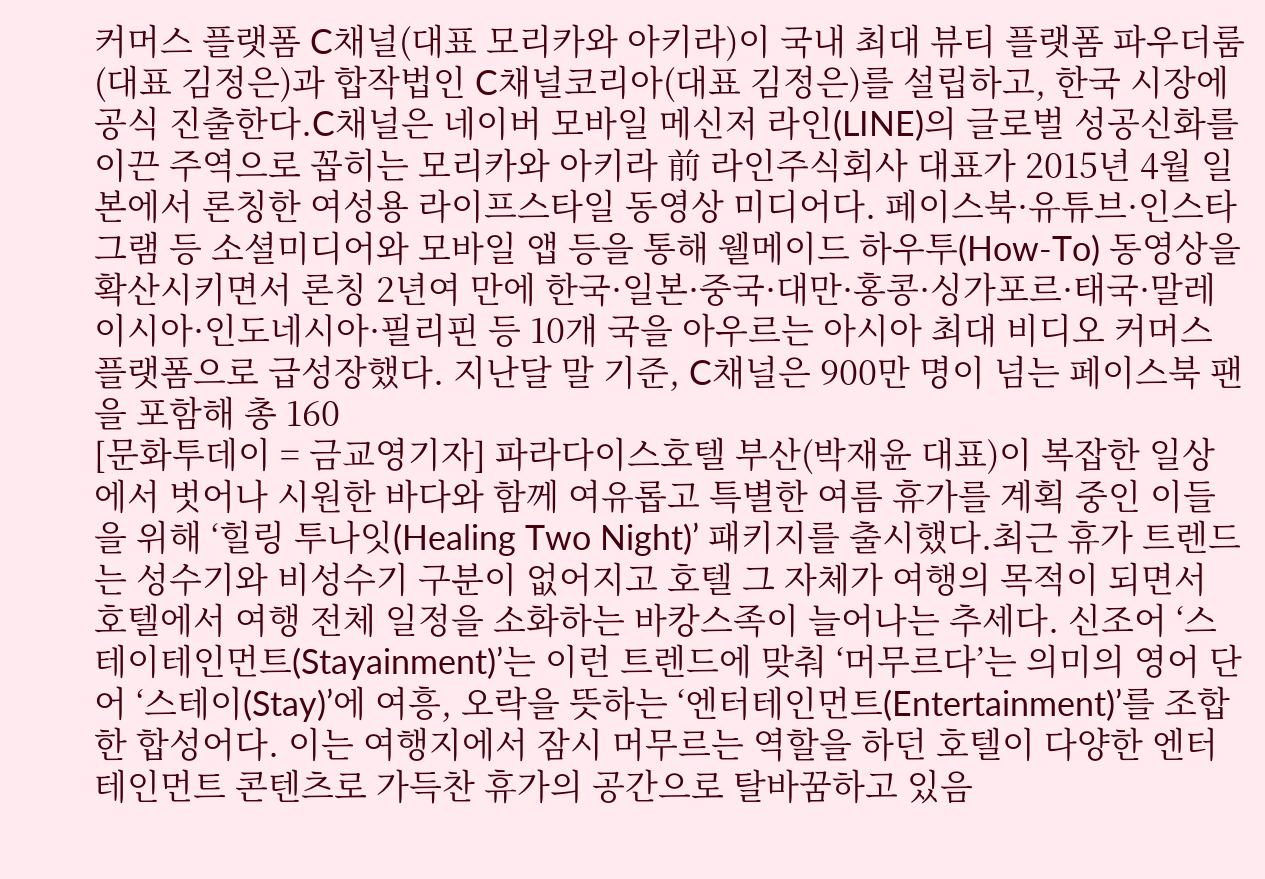커머스 플랫폼 C채널(대표 모리카와 아키라)이 국내 최대 뷰티 플랫폼 파우더룸(대표 김정은)과 합작법인 C채널코리아(대표 김정은)를 설립하고, 한국 시장에 공식 진출한다.C채널은 네이버 모바일 메신저 라인(LINE)의 글로벌 성공신화를 이끈 주역으로 꼽히는 모리카와 아키라 前 라인주식회사 대표가 2015년 4월 일본에서 론칭한 여성용 라이프스타일 동영상 미디어다. 페이스북·유튜브·인스타그램 등 소셜미디어와 모바일 앱 등을 통해 웰메이드 하우투(How-To) 동영상을 확산시키면서 론칭 2년여 만에 한국·일본·중국·대만·홍콩·싱가포르·태국·말레이시아·인도네시아·필리핀 등 10개 국을 아우르는 아시아 최대 비디오 커머스 플랫폼으로 급성장했다. 지난달 말 기준, C채널은 900만 명이 넘는 페이스북 팬을 포함해 총 160
[문화투데이 = 금교영기자] 파라다이스호텔 부산(박재윤 대표)이 복잡한 일상에서 벗어나 시원한 바다와 함께 여유롭고 특별한 여름 휴가를 계획 중인 이들을 위해 ‘힐링 투나잇(Healing Two Night)’ 패키지를 출시했다.최근 휴가 트렌드는 성수기와 비성수기 구분이 없어지고 호텔 그 자체가 여행의 목적이 되면서 호텔에서 여행 전체 일정을 소화하는 바캉스족이 늘어나는 추세다. 신조어 ‘스테이테인먼트(Stayainment)’는 이런 트렌드에 맞춰 ‘머무르다’는 의미의 영어 단어 ‘스테이(Stay)’에 여흥, 오락을 뜻하는 ‘엔터테인먼트(Entertainment)’를 조합한 합성어다. 이는 여행지에서 잠시 머무르는 역할을 하던 호텔이 다양한 엔터테인먼트 콘텐츠로 가득찬 휴가의 공간으로 탈바꿈하고 있음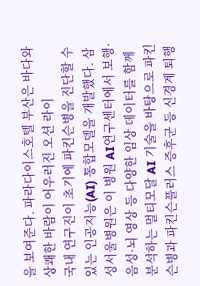을 보여준다. 파라다이스호텔 부산은 바다와 상쾌한 바람이 어우러진 오션 라이
국내 연구진이 초기에 파킨슨병을 진단할 수 있는 인공지능(AI) 통합모델을 개발했다. 삼성서울병원은 이 병원 AI연구센터에서 보행·음성·뇌 영상 등 다양한 임상 데이터를 함께 분석하는 멀티모달 AI 기술을 바탕으로 파킨슨병과 파킨슨플러스 증후군 등 신경계 퇴행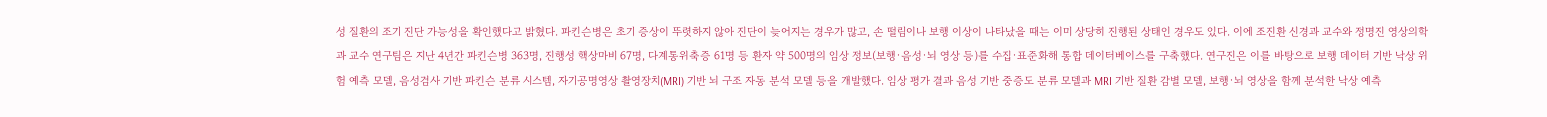성 질환의 조기 진단 가능성을 확인했다고 밝혔다. 파킨슨병은 초기 증상이 뚜렷하지 않아 진단이 늦어지는 경우가 많고, 손 떨림이나 보행 이상이 나타났을 때는 이미 상당히 진행된 상태인 경우도 있다. 이에 조진환 신경과 교수와 정명진 영상의학과 교수 연구팀은 지난 4년간 파킨슨병 363명, 진행성 핵상마비 67명, 다계통위축증 61명 등 환자 약 500명의 임상 정보(보행·음성·뇌 영상 등)를 수집·표준화해 통합 데이터베이스를 구축했다. 연구진은 이를 바탕으로 보행 데이터 기반 낙상 위험 예측 모델, 음성검사 기반 파킨슨 분류 시스템, 자기공명영상 촬영장치(MRI) 기반 뇌 구조 자동 분석 모델 등을 개발했다. 임상 평가 결과 음성 기반 중증도 분류 모델과 MRI 기반 질환 감별 모델, 보행·뇌 영상을 함께 분석한 낙상 예측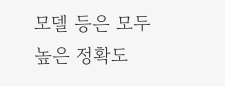모델 등은 모두 높은 정확도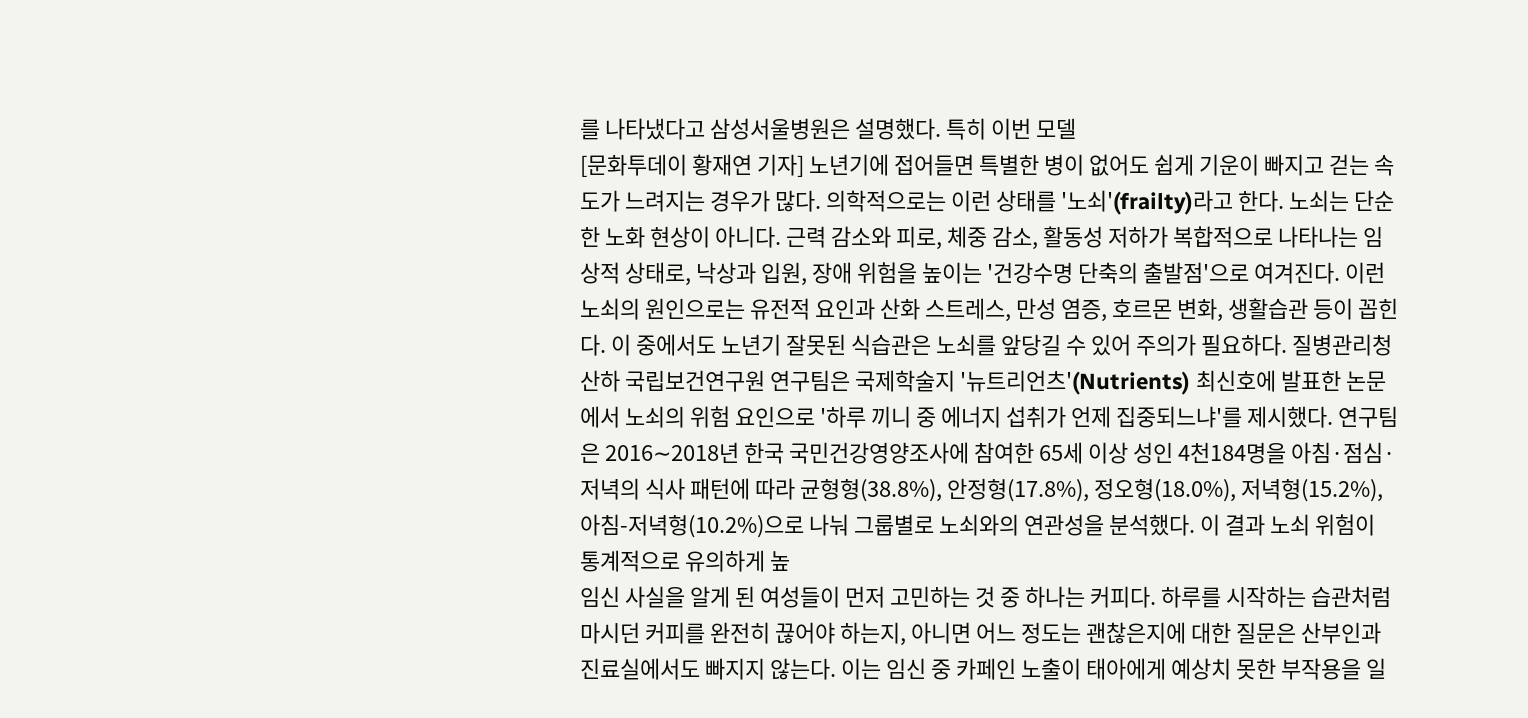를 나타냈다고 삼성서울병원은 설명했다. 특히 이번 모델
[문화투데이 황재연 기자] 노년기에 접어들면 특별한 병이 없어도 쉽게 기운이 빠지고 걷는 속도가 느려지는 경우가 많다. 의학적으로는 이런 상태를 '노쇠'(frailty)라고 한다. 노쇠는 단순한 노화 현상이 아니다. 근력 감소와 피로, 체중 감소, 활동성 저하가 복합적으로 나타나는 임상적 상태로, 낙상과 입원, 장애 위험을 높이는 '건강수명 단축의 출발점'으로 여겨진다. 이런 노쇠의 원인으로는 유전적 요인과 산화 스트레스, 만성 염증, 호르몬 변화, 생활습관 등이 꼽힌다. 이 중에서도 노년기 잘못된 식습관은 노쇠를 앞당길 수 있어 주의가 필요하다. 질병관리청 산하 국립보건연구원 연구팀은 국제학술지 '뉴트리언츠'(Nutrients) 최신호에 발표한 논문에서 노쇠의 위험 요인으로 '하루 끼니 중 에너지 섭취가 언제 집중되느냐'를 제시했다. 연구팀은 2016∼2018년 한국 국민건강영양조사에 참여한 65세 이상 성인 4천184명을 아침·점심·저녁의 식사 패턴에 따라 균형형(38.8%), 안정형(17.8%), 정오형(18.0%), 저녁형(15.2%), 아침-저녁형(10.2%)으로 나눠 그룹별로 노쇠와의 연관성을 분석했다. 이 결과 노쇠 위험이 통계적으로 유의하게 높
임신 사실을 알게 된 여성들이 먼저 고민하는 것 중 하나는 커피다. 하루를 시작하는 습관처럼 마시던 커피를 완전히 끊어야 하는지, 아니면 어느 정도는 괜찮은지에 대한 질문은 산부인과 진료실에서도 빠지지 않는다. 이는 임신 중 카페인 노출이 태아에게 예상치 못한 부작용을 일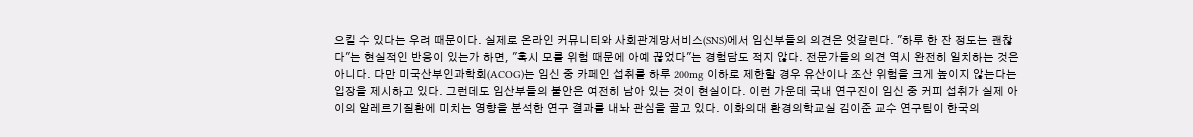으킬 수 있다는 우려 때문이다. 실제로 온라인 커뮤니티와 사회관계망서비스(SNS)에서 임신부들의 의견은 엇갈린다. "하루 한 잔 정도는 괜찮다"는 현실적인 반응이 있는가 하면, "혹시 모를 위험 때문에 아예 끊었다"는 경험담도 적지 않다. 전문가들의 의견 역시 완전히 일치하는 것은 아니다. 다만 미국산부인과학회(ACOG)는 임신 중 카페인 섭취를 하루 200mg 이하로 제한할 경우 유산이나 조산 위험을 크게 높이지 않는다는 입장을 제시하고 있다. 그런데도 임산부들의 불안은 여전히 남아 있는 것이 현실이다. 이런 가운데 국내 연구진이 임신 중 커피 섭취가 실제 아이의 알레르기질환에 미치는 영향을 분석한 연구 결과를 내놔 관심을 끌고 있다. 이화의대 환경의학교실 김이준 교수 연구팀이 한국의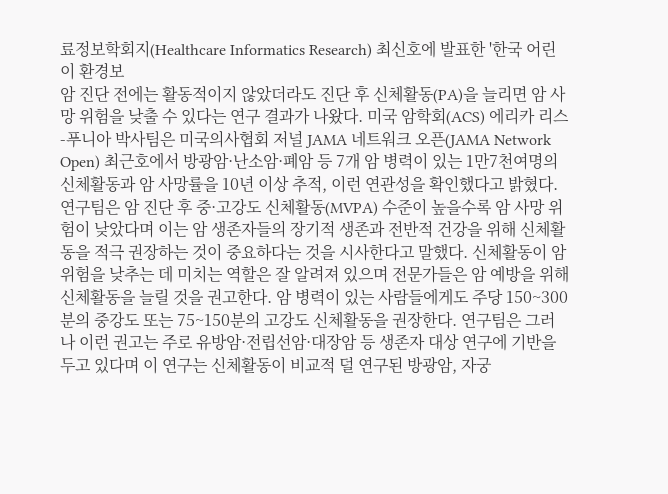료정보학회지(Healthcare Informatics Research) 최신호에 발표한 '한국 어린이 환경보
암 진단 전에는 활동적이지 않았더라도 진단 후 신체활동(PA)을 늘리면 암 사망 위험을 낮출 수 있다는 연구 결과가 나왔다. 미국 암학회(ACS) 에리카 리스-푸니아 박사팀은 미국의사협회 저널 JAMA 네트워크 오픈(JAMA Network Open) 최근호에서 방광암·난소암·폐암 등 7개 암 병력이 있는 1만7천여명의 신체활동과 암 사망률을 10년 이상 추적, 이런 연관성을 확인했다고 밝혔다. 연구팀은 암 진단 후 중·고강도 신체활동(MVPA) 수준이 높을수록 암 사망 위험이 낮았다며 이는 암 생존자들의 장기적 생존과 전반적 건강을 위해 신체활동을 적극 권장하는 것이 중요하다는 것을 시사한다고 말했다. 신체활동이 암 위험을 낮추는 데 미치는 역할은 잘 알려져 있으며 전문가들은 암 예방을 위해 신체활동을 늘릴 것을 권고한다. 암 병력이 있는 사람들에게도 주당 150~300분의 중강도 또는 75~150분의 고강도 신체활동을 권장한다. 연구팀은 그러나 이런 권고는 주로 유방암·전립선암·대장암 등 생존자 대상 연구에 기반을 두고 있다며 이 연구는 신체활동이 비교적 덜 연구된 방광암, 자궁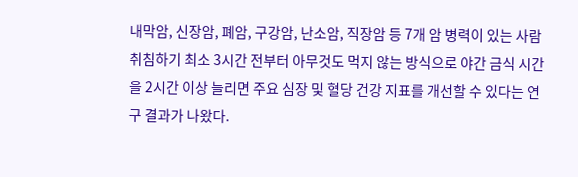내막암, 신장암, 폐암, 구강암, 난소암, 직장암 등 7개 암 병력이 있는 사람
취침하기 최소 3시간 전부터 아무것도 먹지 않는 방식으로 야간 금식 시간을 2시간 이상 늘리면 주요 심장 및 혈당 건강 지표를 개선할 수 있다는 연구 결과가 나왔다.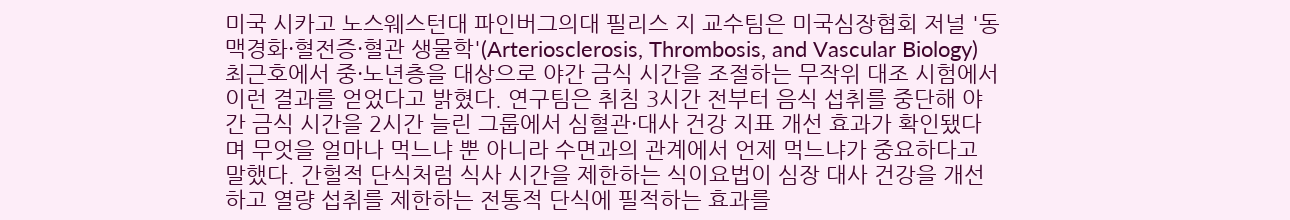미국 시카고 노스웨스턴대 파인버그의대 필리스 지 교수팀은 미국심장협회 저널 '동맥경화·혈전증·혈관 생물학'(Arteriosclerosis, Thrombosis, and Vascular Biology) 최근호에서 중·노년층을 대상으로 야간 금식 시간을 조절하는 무작위 대조 시험에서 이런 결과를 얻었다고 밝혔다. 연구팀은 취침 3시간 전부터 음식 섭취를 중단해 야간 금식 시간을 2시간 늘린 그룹에서 심혈관·대사 건강 지표 개선 효과가 확인됐다며 무엇을 얼마나 먹느냐 뿐 아니라 수면과의 관계에서 언제 먹느냐가 중요하다고 말했다. 간헐적 단식처럼 식사 시간을 제한하는 식이요법이 심장 대사 건강을 개선하고 열량 섭취를 제한하는 전통적 단식에 필적하는 효과를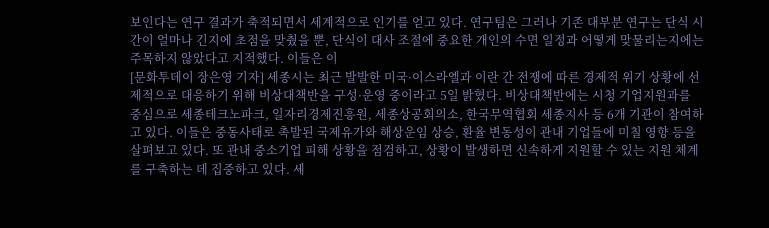보인다는 연구 결과가 축적되면서 세계적으로 인기를 얻고 있다. 연구팀은 그러나 기존 대부분 연구는 단식 시간이 얼마나 긴지에 초점을 맞췄을 뿐, 단식이 대사 조절에 중요한 개인의 수면 일정과 어떻게 맞물리는지에는 주목하지 않았다고 지적했다. 이들은 이
[문화투데이 장은영 기자] 세종시는 최근 발발한 미국·이스라엘과 이란 간 전쟁에 따른 경제적 위기 상황에 선제적으로 대응하기 위해 비상대책반을 구성·운영 중이라고 5일 밝혔다. 비상대책반에는 시청 기업지원과를 중심으로 세종테크노파크, 일자리경제진흥원, 세종상공회의소, 한국무역협회 세종지사 등 6개 기관이 참여하고 있다. 이들은 중동사태로 촉발된 국제유가와 해상운임 상승, 환율 변동성이 관내 기업들에 미칠 영향 등을 살펴보고 있다. 또 관내 중소기업 피해 상황을 점검하고, 상황이 발생하면 신속하게 지원할 수 있는 지원 체계를 구축하는 데 집중하고 있다. 세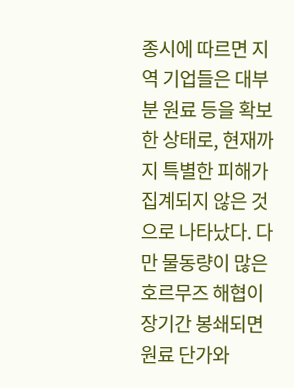종시에 따르면 지역 기업들은 대부분 원료 등을 확보한 상태로, 현재까지 특별한 피해가 집계되지 않은 것으로 나타났다. 다만 물동량이 많은 호르무즈 해협이 장기간 봉쇄되면 원료 단가와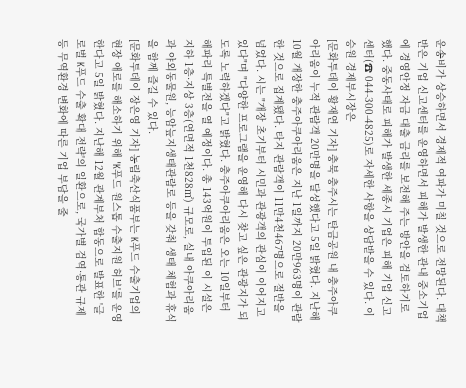운송비가 상승하면서 경제적 여파가 미칠 것으로 전망된다. 대책반은 기업 신고센터를 운영하면서 피해가 발생한 관내 중소기업에 경영안정 자금 대출 금리를 보전해 주는 방안을 검토하기로 했다. 중동사태로 피해가 발생한 세종시 기업은 피해 기업 신고센터(☎ 044-300-4825)로 자세한 사항을 상담받을 수 있다. 이승원 경제부시장은
[문화투데이 황재연 기자] 충북 충주시는 탄금공원 내 충주아쿠아리움이 누적 관람객 20만명을 달성했다고 5일 밝혔다. 지난해 10월 개장한 충주아쿠아리움은 지난 1일까지 20만963명이 관람한 것으로 집계됐다. 타지 관람객이 11만4천467명으로 절반을 넘었다. 시는 "개장 초기부터 시민과 관광객의 관심이 이어지고 있다"며 "다양한 프로그램을 운영해 다시 찾고 싶은 관광지가 되도록 노력하겠다"고 밝혔다. 충주아쿠아리움은 오는 10일부터 해파리 특별전을 열 예정이다. 총 143억원이 투입된 이 시설은 지하 1층·지상 3층(연면적 1천828㎡) 규모로, 실내 아쿠아리움과 야외동물원, 능암늪지생태관람로 등을 갖춰 생태 체험과 휴식을 함께 즐길 수 있다.
[문화투데이 장은영 기자] 농림축산식품부는 K푸드 수출기업의 현장 애로를 해소하기 위해 'K푸드 원스톱 수출지원 허브'를 운영한다고 5일 밝혔다. 지난해 12월 관계부처 합동으로 발표한 '글로벌 K푸드 수출 확대 전략'의 일환으로, 국가별 검역·통관 규제 등 무역환경 변화에 따른 기업 부담을 줄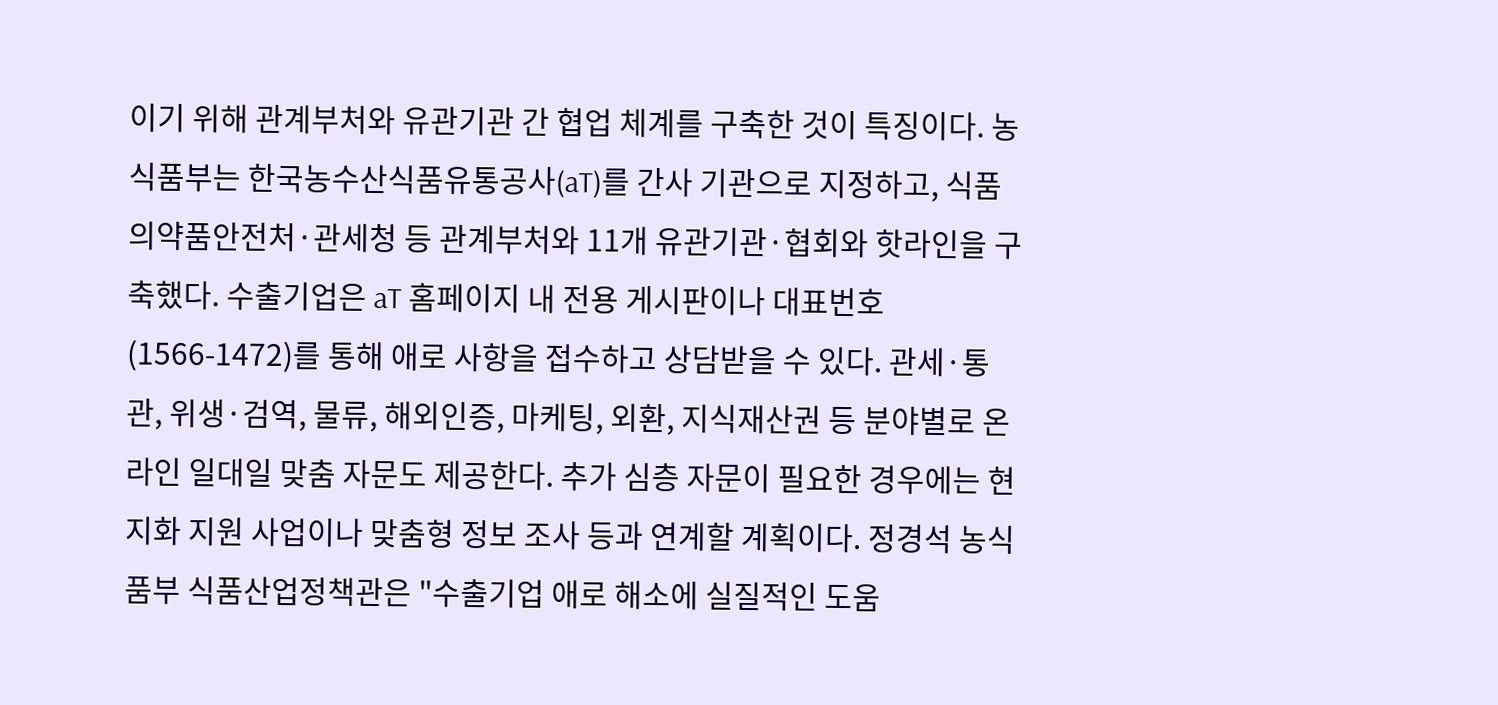이기 위해 관계부처와 유관기관 간 협업 체계를 구축한 것이 특징이다. 농식품부는 한국농수산식품유통공사(aT)를 간사 기관으로 지정하고, 식품의약품안전처·관세청 등 관계부처와 11개 유관기관·협회와 핫라인을 구축했다. 수출기업은 aT 홈페이지 내 전용 게시판이나 대표번호(1566-1472)를 통해 애로 사항을 접수하고 상담받을 수 있다. 관세·통관, 위생·검역, 물류, 해외인증, 마케팅, 외환, 지식재산권 등 분야별로 온라인 일대일 맞춤 자문도 제공한다. 추가 심층 자문이 필요한 경우에는 현지화 지원 사업이나 맞춤형 정보 조사 등과 연계할 계획이다. 정경석 농식품부 식품산업정책관은 "수출기업 애로 해소에 실질적인 도움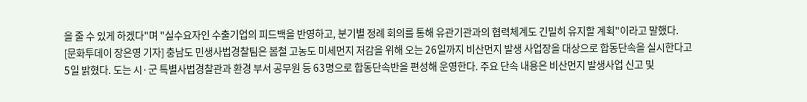을 줄 수 있게 하겠다"며 "실수요자인 수출기업의 피드백을 반영하고, 분기별 정례 회의를 통해 유관기관과의 협력체계도 긴밀히 유지할 계획"이라고 말했다.
[문화투데이 장은영 기자] 충남도 민생사법경찰팀은 봄철 고농도 미세먼지 저감을 위해 오는 26일까지 비산먼지 발생 사업장을 대상으로 합동단속을 실시한다고 5일 밝혔다. 도는 시·군 특별사법경찰관과 환경 부서 공무원 등 63명으로 합동단속반을 편성해 운영한다. 주요 단속 내용은 비산먼지 발생사업 신고 및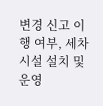변경 신고 이행 여부, 세차 시설 설치 및 운영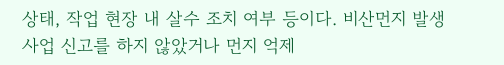상태, 작업 현장 내 살수 조치 여부 등이다. 비산먼지 발생사업 신고를 하지 않았거나 먼지 억제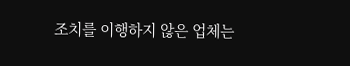조치를 이행하지 않은 업체는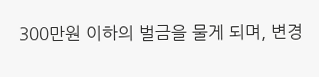300만원 이하의 벌금을 물게 되며, 변경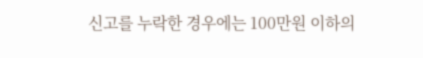신고를 누락한 경우에는 100만원 이하의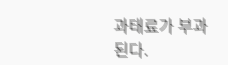과태료가 부과된다.